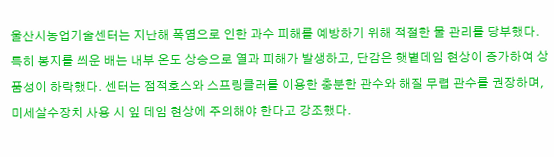울산시농업기술센터는 지난해 폭염으로 인한 과수 피해를 예방하기 위해 적절한 물 관리를 당부했다. 특히 봉지를 씌운 배는 내부 온도 상승으로 열과 피해가 발생하고, 단감은 햇볕데임 현상이 증가하여 상품성이 하락했다. 센터는 점적호스와 스프링클러를 이용한 충분한 관수와 해질 무렵 관수를 권장하며, 미세살수장치 사용 시 잎 데임 현상에 주의해야 한다고 강조했다.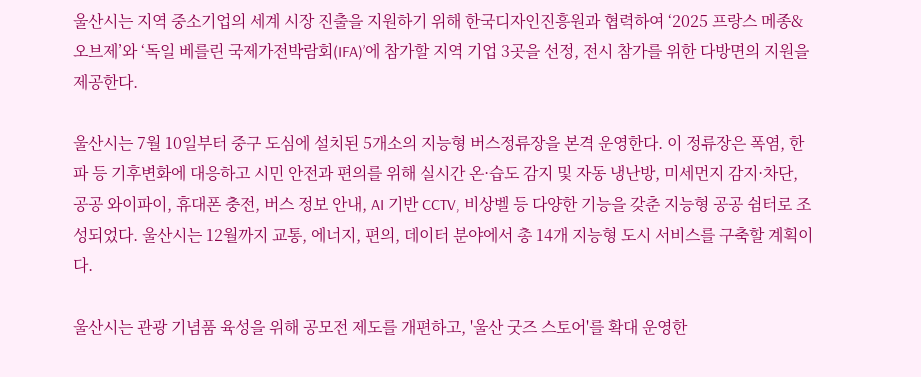울산시는 지역 중소기업의 세계 시장 진출을 지원하기 위해 한국디자인진흥원과 협력하여 ‘2025 프랑스 메종&오브제’와 ‘독일 베를린 국제가전박람회(IFA)’에 참가할 지역 기업 3곳을 선정, 전시 참가를 위한 다방면의 지원을 제공한다.

울산시는 7월 10일부터 중구 도심에 설치된 5개소의 지능형 버스정류장을 본격 운영한다. 이 정류장은 폭염, 한파 등 기후변화에 대응하고 시민 안전과 편의를 위해 실시간 온·습도 감지 및 자동 냉난방, 미세먼지 감지·차단, 공공 와이파이, 휴대폰 충전, 버스 정보 안내, AI 기반 CCTV, 비상벨 등 다양한 기능을 갖춘 지능형 공공 쉼터로 조성되었다. 울산시는 12월까지 교통, 에너지, 편의, 데이터 분야에서 총 14개 지능형 도시 서비스를 구축할 계획이다.

울산시는 관광 기념품 육성을 위해 공모전 제도를 개편하고, '울산 굿즈 스토어'를 확대 운영한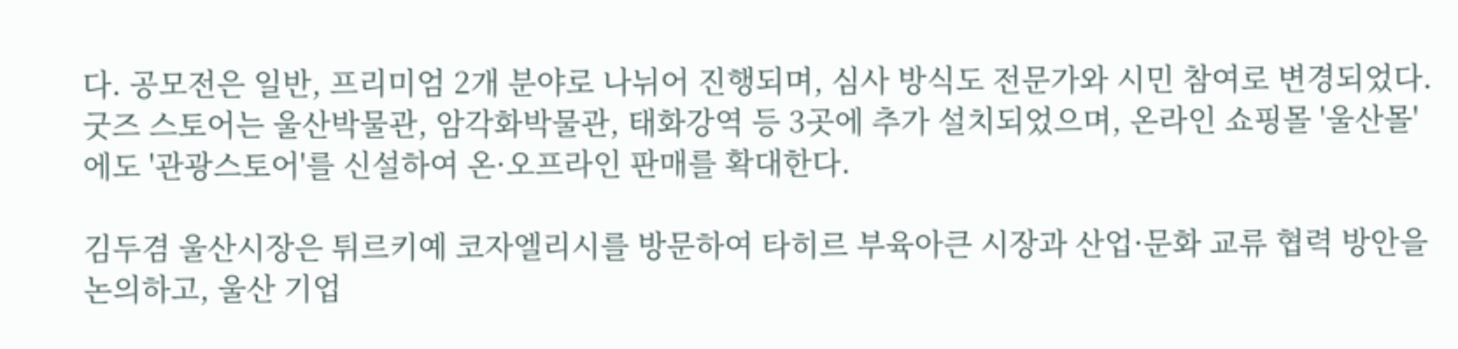다. 공모전은 일반, 프리미엄 2개 분야로 나뉘어 진행되며, 심사 방식도 전문가와 시민 참여로 변경되었다. 굿즈 스토어는 울산박물관, 암각화박물관, 태화강역 등 3곳에 추가 설치되었으며, 온라인 쇼핑몰 '울산몰'에도 '관광스토어'를 신설하여 온·오프라인 판매를 확대한다.

김두겸 울산시장은 튀르키예 코자엘리시를 방문하여 타히르 부육아큰 시장과 산업·문화 교류 협력 방안을 논의하고, 울산 기업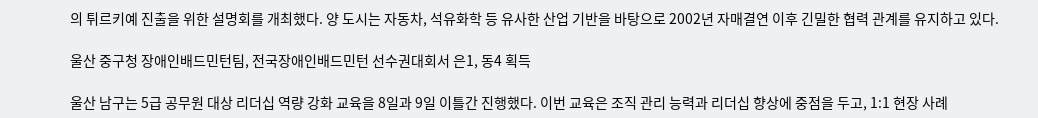의 튀르키예 진출을 위한 설명회를 개최했다. 양 도시는 자동차, 석유화학 등 유사한 산업 기반을 바탕으로 2002년 자매결연 이후 긴밀한 협력 관계를 유지하고 있다.

울산 중구청 장애인배드민턴팀, 전국장애인배드민턴 선수권대회서 은1, 동4 획득

울산 남구는 5급 공무원 대상 리더십 역량 강화 교육을 8일과 9일 이틀간 진행했다. 이번 교육은 조직 관리 능력과 리더십 향상에 중점을 두고, 1:1 현장 사례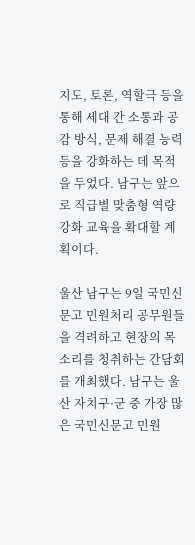지도, 토론, 역할극 등을 통해 세대 간 소통과 공감 방식, 문제 해결 능력 등을 강화하는 데 목적을 두었다. 남구는 앞으로 직급별 맞춤형 역량 강화 교육을 확대할 계획이다.

울산 남구는 9일 국민신문고 민원처리 공무원들을 격려하고 현장의 목소리를 청취하는 간담회를 개최했다. 남구는 울산 자치구·군 중 가장 많은 국민신문고 민원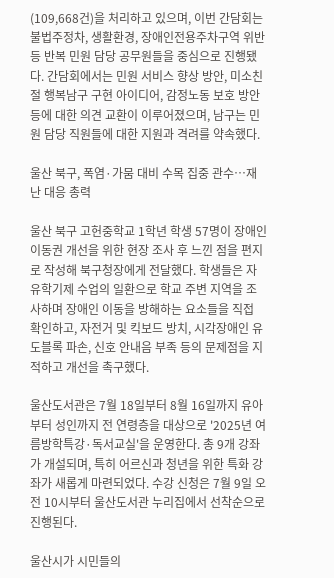(109,668건)을 처리하고 있으며, 이번 간담회는 불법주정차, 생활환경, 장애인전용주차구역 위반 등 반복 민원 담당 공무원들을 중심으로 진행됐다. 간담회에서는 민원 서비스 향상 방안, 미소친절 행복남구 구현 아이디어, 감정노동 보호 방안 등에 대한 의견 교환이 이루어졌으며, 남구는 민원 담당 직원들에 대한 지원과 격려를 약속했다.

울산 북구, 폭염·가뭄 대비 수목 집중 관수…재난 대응 총력

울산 북구 고헌중학교 1학년 학생 57명이 장애인 이동권 개선을 위한 현장 조사 후 느낀 점을 편지로 작성해 북구청장에게 전달했다. 학생들은 자유학기제 수업의 일환으로 학교 주변 지역을 조사하며 장애인 이동을 방해하는 요소들을 직접 확인하고, 자전거 및 킥보드 방치, 시각장애인 유도블록 파손, 신호 안내음 부족 등의 문제점을 지적하고 개선을 촉구했다.

울산도서관은 7월 18일부터 8월 16일까지 유아부터 성인까지 전 연령층을 대상으로 '2025년 여름방학특강·독서교실'을 운영한다. 총 9개 강좌가 개설되며, 특히 어르신과 청년을 위한 특화 강좌가 새롭게 마련되었다. 수강 신청은 7월 9일 오전 10시부터 울산도서관 누리집에서 선착순으로 진행된다.

울산시가 시민들의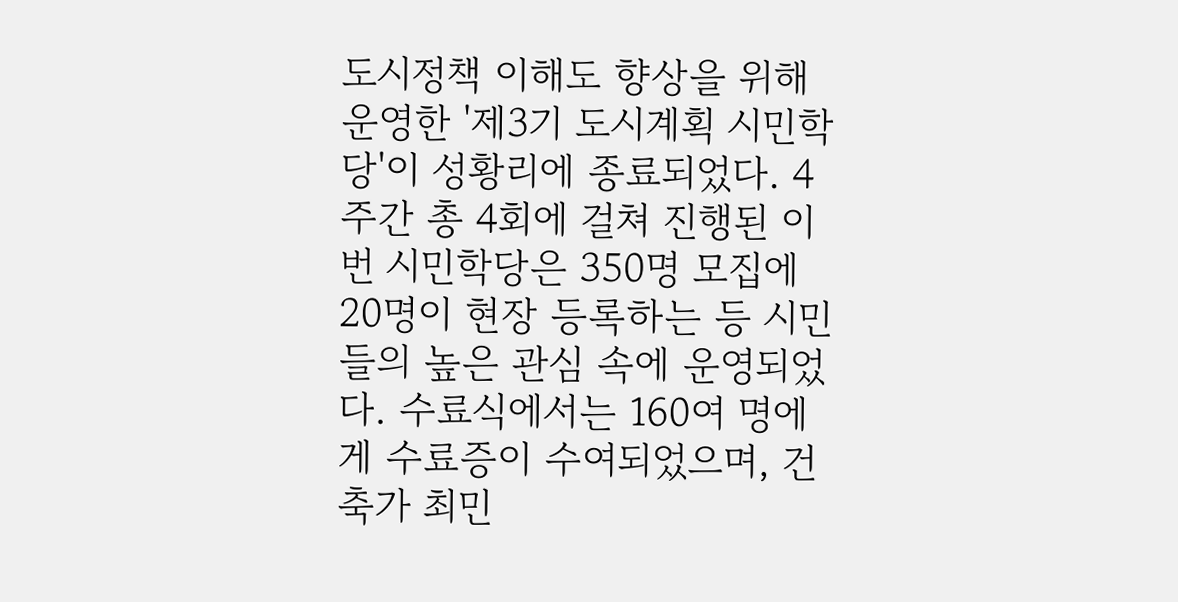도시정책 이해도 향상을 위해 운영한 '제3기 도시계획 시민학당'이 성황리에 종료되었다. 4주간 총 4회에 걸쳐 진행된 이번 시민학당은 350명 모집에 20명이 현장 등록하는 등 시민들의 높은 관심 속에 운영되었다. 수료식에서는 160여 명에게 수료증이 수여되었으며, 건축가 최민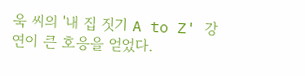욱 씨의 '내 집 짓기 A to Z' 강연이 큰 호응을 얻었다.